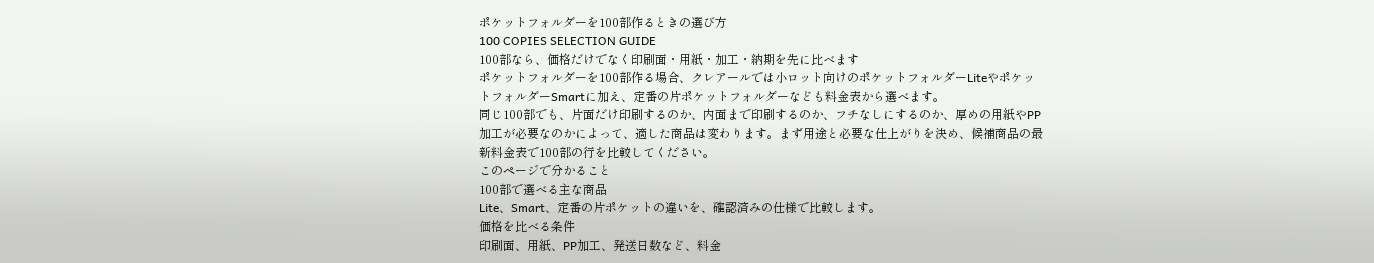ポケットフォルダーを100部作るときの選び方
100 COPIES SELECTION GUIDE
100部なら、価格だけでなく印刷面・用紙・加工・納期を先に比べます
ポケットフォルダーを100部作る場合、クレアールでは小ロット向けのポケットフォルダーLiteやポケットフォルダーSmartに加え、定番の片ポケットフォルダーなども料金表から選べます。
同じ100部でも、片面だけ印刷するのか、内面まで印刷するのか、フチなしにするのか、厚めの用紙やPP加工が必要なのかによって、適した商品は変わります。まず用途と必要な仕上がりを決め、候補商品の最新料金表で100部の行を比較してください。
このページで分かること
100部で選べる主な商品
Lite、Smart、定番の片ポケットの違いを、確認済みの仕様で比較します。
価格を比べる条件
印刷面、用紙、PP加工、発送日数など、料金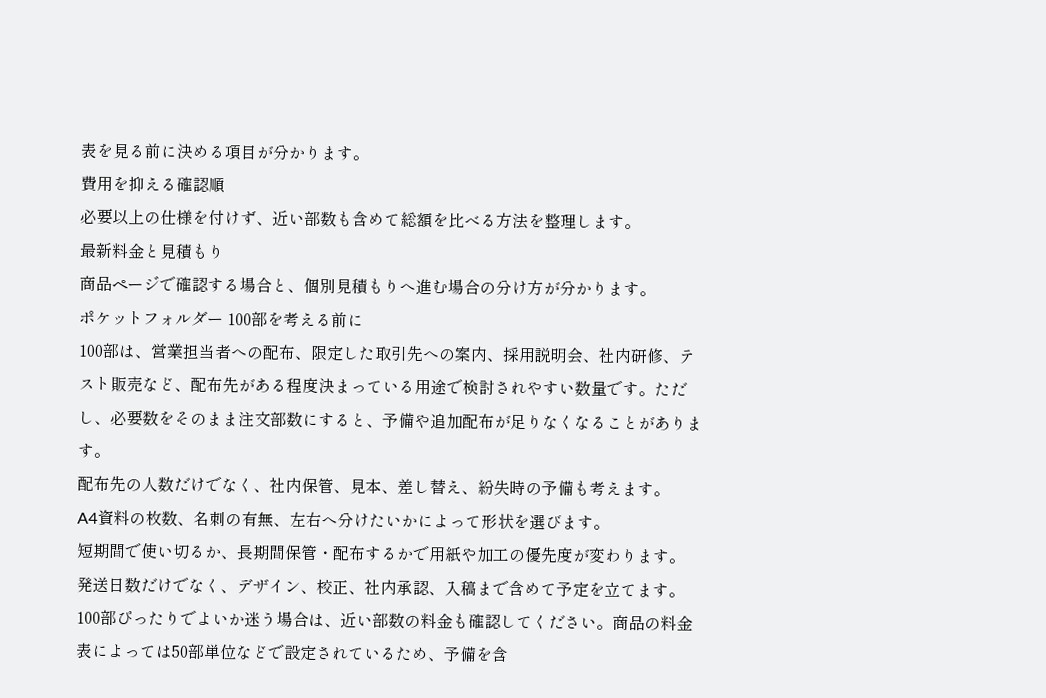表を見る前に決める項目が分かります。
費用を抑える確認順
必要以上の仕様を付けず、近い部数も含めて総額を比べる方法を整理します。
最新料金と見積もり
商品ページで確認する場合と、個別見積もりへ進む場合の分け方が分かります。
ポケットフォルダー 100部を考える前に
100部は、営業担当者への配布、限定した取引先への案内、採用説明会、社内研修、テスト販売など、配布先がある程度決まっている用途で検討されやすい数量です。ただし、必要数をそのまま注文部数にすると、予備や追加配布が足りなくなることがあります。
配布先の人数だけでなく、社内保管、見本、差し替え、紛失時の予備も考えます。
A4資料の枚数、名刺の有無、左右へ分けたいかによって形状を選びます。
短期間で使い切るか、長期間保管・配布するかで用紙や加工の優先度が変わります。
発送日数だけでなく、デザイン、校正、社内承認、入稿まで含めて予定を立てます。
100部ぴったりでよいか迷う場合は、近い部数の料金も確認してください。商品の料金表によっては50部単位などで設定されているため、予備を含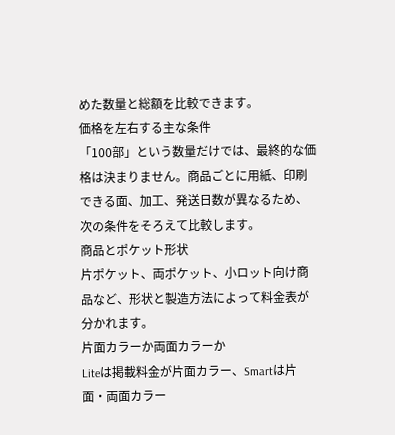めた数量と総額を比較できます。
価格を左右する主な条件
「100部」という数量だけでは、最終的な価格は決まりません。商品ごとに用紙、印刷できる面、加工、発送日数が異なるため、次の条件をそろえて比較します。
商品とポケット形状
片ポケット、両ポケット、小ロット向け商品など、形状と製造方法によって料金表が分かれます。
片面カラーか両面カラーか
Liteは掲載料金が片面カラー、Smartは片面・両面カラー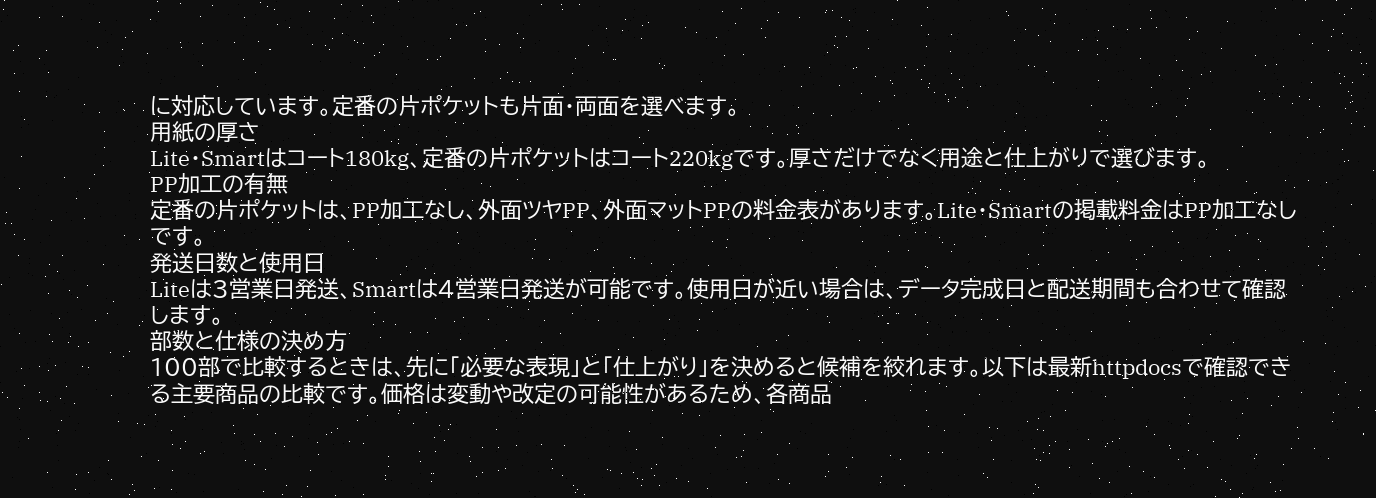に対応しています。定番の片ポケットも片面・両面を選べます。
用紙の厚さ
Lite・Smartはコート180kg、定番の片ポケットはコート220kgです。厚さだけでなく用途と仕上がりで選びます。
PP加工の有無
定番の片ポケットは、PP加工なし、外面ツヤPP、外面マットPPの料金表があります。Lite・Smartの掲載料金はPP加工なしです。
発送日数と使用日
Liteは3営業日発送、Smartは4営業日発送が可能です。使用日が近い場合は、データ完成日と配送期間も合わせて確認します。
部数と仕様の決め方
100部で比較するときは、先に「必要な表現」と「仕上がり」を決めると候補を絞れます。以下は最新httpdocsで確認できる主要商品の比較です。価格は変動や改定の可能性があるため、各商品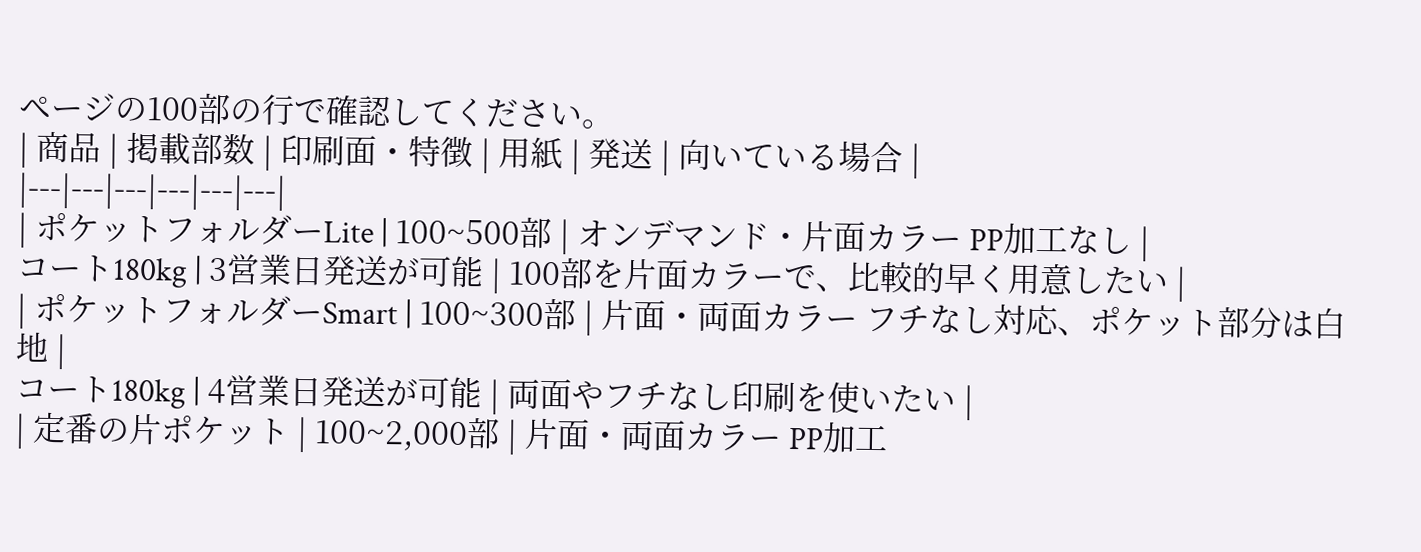ページの100部の行で確認してください。
| 商品 | 掲載部数 | 印刷面・特徴 | 用紙 | 発送 | 向いている場合 |
|---|---|---|---|---|---|
| ポケットフォルダーLite | 100~500部 | オンデマンド・片面カラー PP加工なし |
コート180kg | 3営業日発送が可能 | 100部を片面カラーで、比較的早く用意したい |
| ポケットフォルダーSmart | 100~300部 | 片面・両面カラー フチなし対応、ポケット部分は白地 |
コート180kg | 4営業日発送が可能 | 両面やフチなし印刷を使いたい |
| 定番の片ポケット | 100~2,000部 | 片面・両面カラー PP加工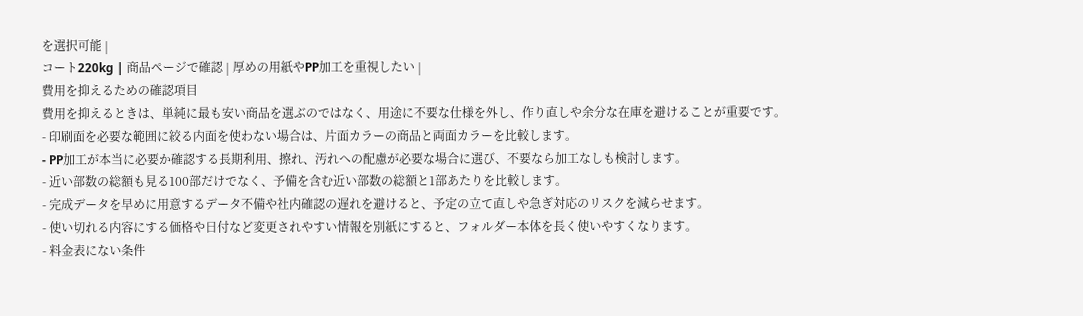を選択可能 |
コート220kg | 商品ページで確認 | 厚めの用紙やPP加工を重視したい |
費用を抑えるための確認項目
費用を抑えるときは、単純に最も安い商品を選ぶのではなく、用途に不要な仕様を外し、作り直しや余分な在庫を避けることが重要です。
- 印刷面を必要な範囲に絞る内面を使わない場合は、片面カラーの商品と両面カラーを比較します。
- PP加工が本当に必要か確認する長期利用、擦れ、汚れへの配慮が必要な場合に選び、不要なら加工なしも検討します。
- 近い部数の総額も見る100部だけでなく、予備を含む近い部数の総額と1部あたりを比較します。
- 完成データを早めに用意するデータ不備や社内確認の遅れを避けると、予定の立て直しや急ぎ対応のリスクを減らせます。
- 使い切れる内容にする価格や日付など変更されやすい情報を別紙にすると、フォルダー本体を長く使いやすくなります。
- 料金表にない条件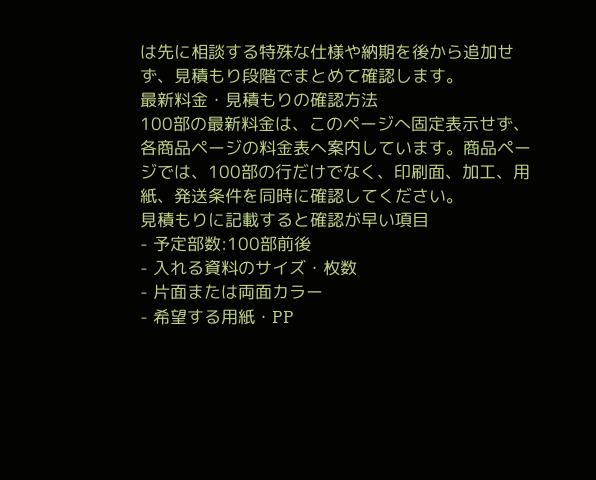は先に相談する特殊な仕様や納期を後から追加せず、見積もり段階でまとめて確認します。
最新料金・見積もりの確認方法
100部の最新料金は、このページへ固定表示せず、各商品ページの料金表へ案内しています。商品ページでは、100部の行だけでなく、印刷面、加工、用紙、発送条件を同時に確認してください。
見積もりに記載すると確認が早い項目
- 予定部数:100部前後
- 入れる資料のサイズ・枚数
- 片面または両面カラー
- 希望する用紙・PP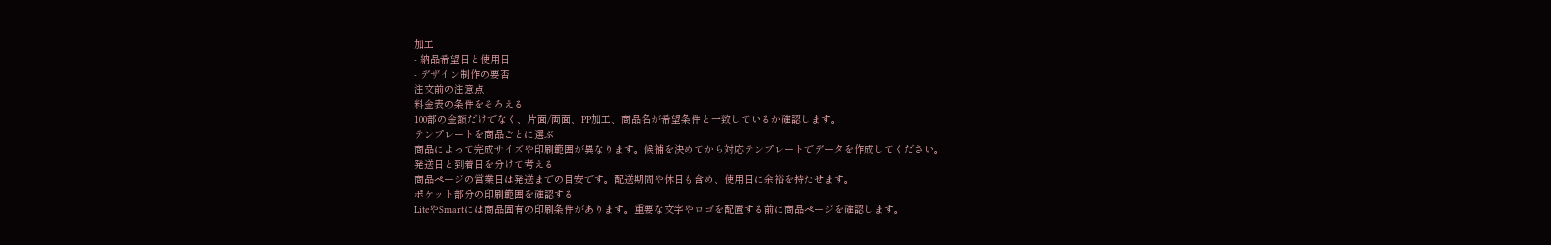加工
- 納品希望日と使用日
- デザイン制作の要否
注文前の注意点
料金表の条件をそろえる
100部の金額だけでなく、片面/両面、PP加工、商品名が希望条件と一致しているか確認します。
テンプレートを商品ごとに選ぶ
商品によって完成サイズや印刷範囲が異なります。候補を決めてから対応テンプレートでデータを作成してください。
発送日と到着日を分けて考える
商品ページの営業日は発送までの目安です。配送期間や休日も含め、使用日に余裕を持たせます。
ポケット部分の印刷範囲を確認する
LiteやSmartには商品固有の印刷条件があります。重要な文字やロゴを配置する前に商品ページを確認します。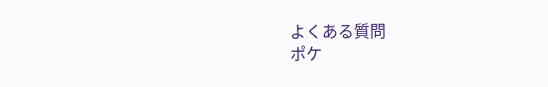よくある質問
ポケ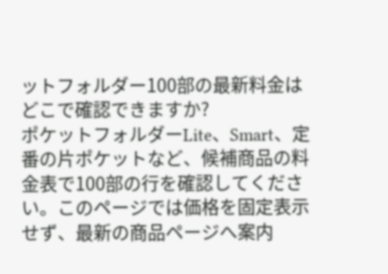ットフォルダー100部の最新料金はどこで確認できますか?
ポケットフォルダーLite、Smart、定番の片ポケットなど、候補商品の料金表で100部の行を確認してください。このページでは価格を固定表示せず、最新の商品ページへ案内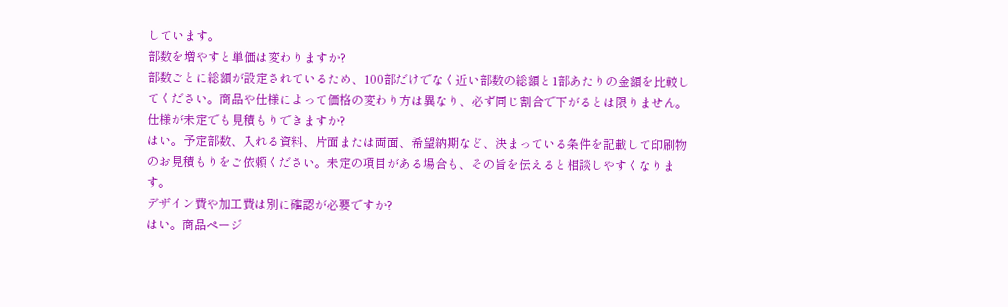しています。
部数を増やすと単価は変わりますか?
部数ごとに総額が設定されているため、100部だけでなく近い部数の総額と1部あたりの金額を比較してください。商品や仕様によって価格の変わり方は異なり、必ず同じ割合で下がるとは限りません。
仕様が未定でも見積もりできますか?
はい。予定部数、入れる資料、片面または両面、希望納期など、決まっている条件を記載して印刷物のお見積もりをご依頼ください。未定の項目がある場合も、その旨を伝えると相談しやすくなります。
デザイン費や加工費は別に確認が必要ですか?
はい。商品ページ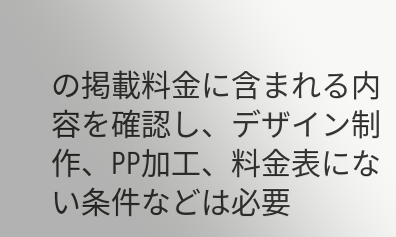の掲載料金に含まれる内容を確認し、デザイン制作、PP加工、料金表にない条件などは必要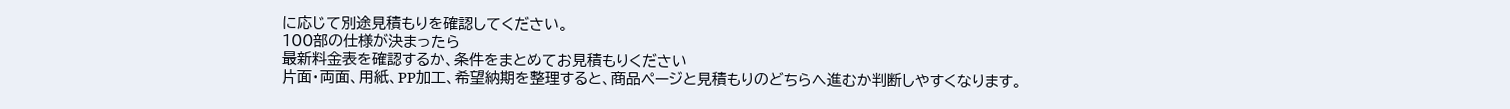に応じて別途見積もりを確認してください。
100部の仕様が決まったら
最新料金表を確認するか、条件をまとめてお見積もりください
片面・両面、用紙、PP加工、希望納期を整理すると、商品ページと見積もりのどちらへ進むか判断しやすくなります。